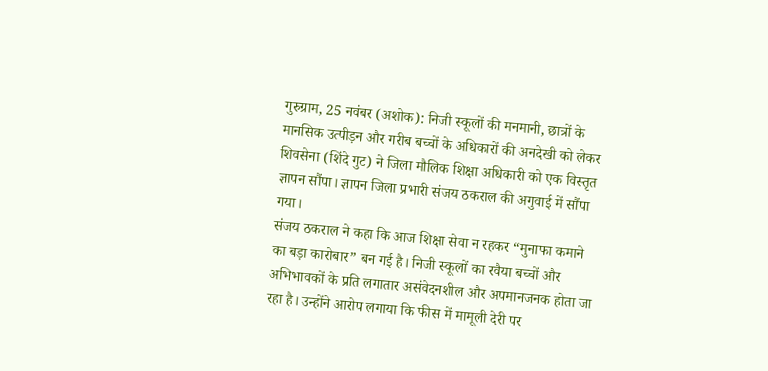गुरुग्राम, 25 नवंबर (अशोक): निजी स्कूलों की मनमानी, छात्रों के मानसिक उत्पीड़न और गरीब बच्चों के अधिकारों की अनदेखी को लेकर शिवसेना (शिंदे गुट) ने जिला मौलिक शिक्षा अधिकारी को एक विस्तृत ज्ञापन सौंपा। ज्ञापन जिला प्रभारी संजय ठकराल की अगुवाई में सौंपा गया।
संजय ठकराल ने कहा कि आज शिक्षा सेवा न रहकर “मुनाफा कमाने का बड़ा कारोबार” बन गई है। निजी स्कूलों का रवैया बच्चों और अभिभावकों के प्रति लगातार असंवेदनशील और अपमानजनक होता जा रहा है। उन्होंने आरोप लगाया कि फीस में मामूली देरी पर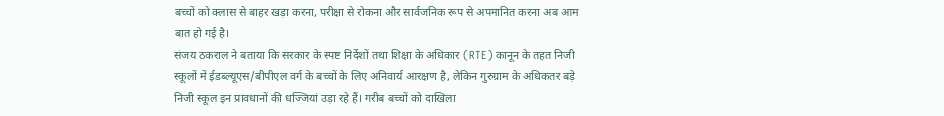बच्चों को क्लास से बाहर खड़ा करना, परीक्षा से रोकना और सार्वजनिक रूप से अपमानित करना अब आम बात हो गई है।
संजय ठकराल ने बताया कि सरकार के स्पष्ट निर्देशों तथा शिक्षा के अधिकार (RTE) कानून के तहत निजी स्कूलों में ईडब्ल्यूएस/बीपीएल वर्ग के बच्चों के लिए अनिवार्य आरक्षण है, लेकिन गुरुग्राम के अधिकतर बड़े निजी स्कूल इन प्रावधानों की धज्जियां उड़ा रहे हैं। गरीब बच्चों को दाखिला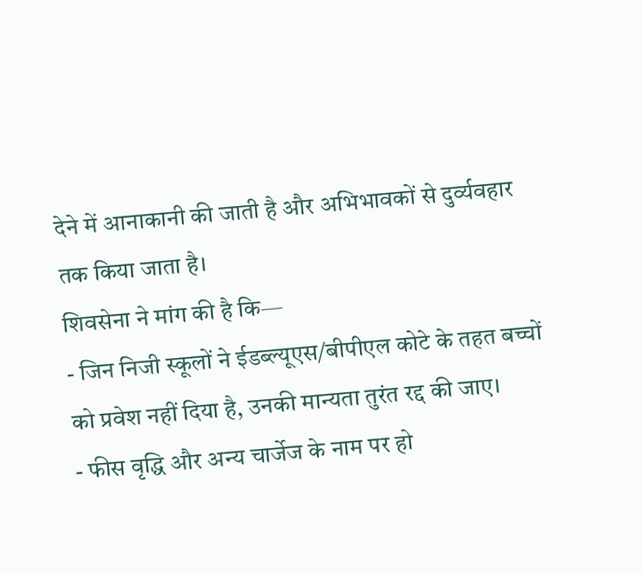देने में आनाकानी की जाती है और अभिभावकों से दुर्व्यवहार तक किया जाता है।
शिवसेना ने मांग की है कि—
- जिन निजी स्कूलों ने ईडब्ल्यूएस/बीपीएल कोटे के तहत बच्चों को प्रवेश नहीं दिया है, उनकी मान्यता तुरंत रद्द की जाए।
- फीस वृद्धि और अन्य चार्जेज के नाम पर हो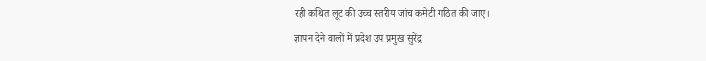रही कथित लूट की उच्च स्तरीय जांच कमेटी गठित की जाए।
ज्ञापन देने वालों में प्रदेश उप प्रमुख सुरेंद्र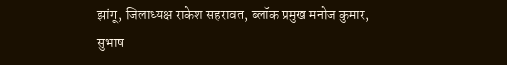झांगू, जिलाध्यक्ष राकेश सहरावत, ब्लॉक प्रमुख मनोज कुमार, सुभाष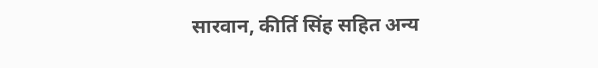सारवान, कीर्ति सिंह सहित अन्य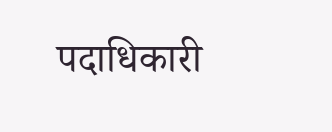पदाधिकारी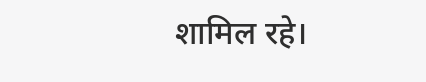शामिल रहे।